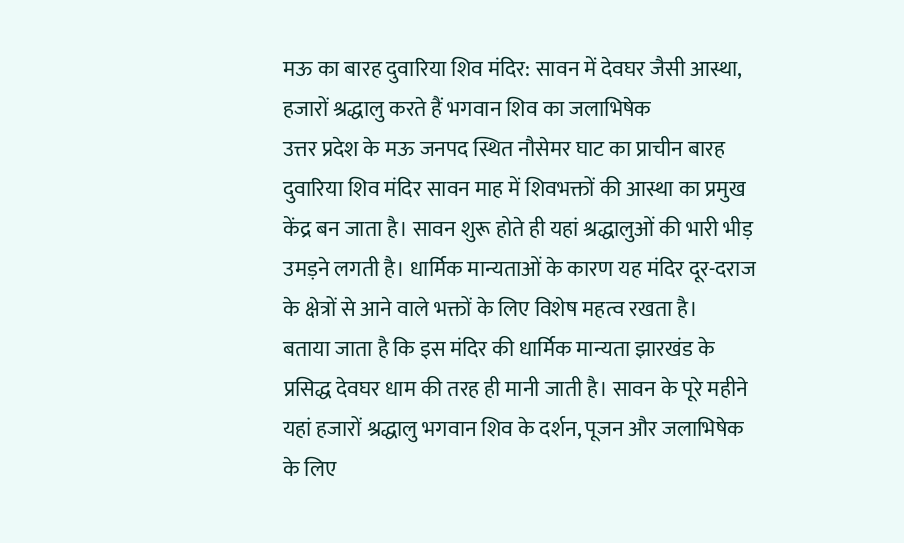मऊ का बारह दुवारिया शिव मंदिर: सावन में देवघर जैसी आस्था, हजारों श्रद्धालु करते हैं भगवान शिव का जलाभिषेक
उत्तर प्रदेश के मऊ जनपद स्थित नौसेमर घाट का प्राचीन बारह दुवारिया शिव मंदिर सावन माह में शिवभक्तों की आस्था का प्रमुख केंद्र बन जाता है। सावन शुरू होते ही यहां श्रद्धालुओं की भारी भीड़ उमड़ने लगती है। धार्मिक मान्यताओं के कारण यह मंदिर दूर-दराज के क्षेत्रों से आने वाले भक्तों के लिए विशेष महत्व रखता है।
बताया जाता है कि इस मंदिर की धार्मिक मान्यता झारखंड के प्रसिद्ध देवघर धाम की तरह ही मानी जाती है। सावन के पूरे महीने यहां हजारों श्रद्धालु भगवान शिव के दर्शन, पूजन और जलाभिषेक के लिए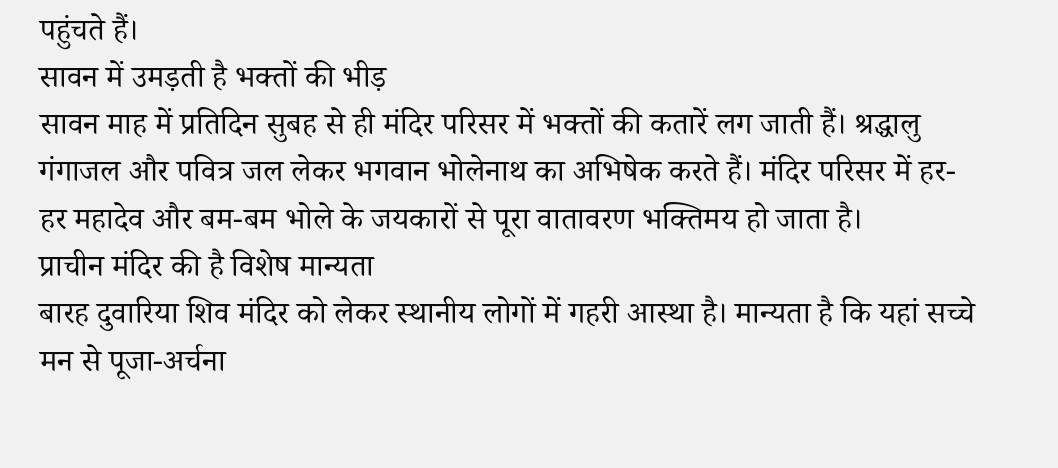पहुंचते हैं।
सावन में उमड़ती है भक्तों की भीड़
सावन माह में प्रतिदिन सुबह से ही मंदिर परिसर में भक्तों की कतारें लग जाती हैं। श्रद्धालु गंगाजल और पवित्र जल लेकर भगवान भोलेनाथ का अभिषेक करते हैं। मंदिर परिसर में हर-हर महादेव और बम-बम भोले के जयकारों से पूरा वातावरण भक्तिमय हो जाता है।
प्राचीन मंदिर की है विशेष मान्यता
बारह दुवारिया शिव मंदिर को लेकर स्थानीय लोगों में गहरी आस्था है। मान्यता है कि यहां सच्चे मन से पूजा-अर्चना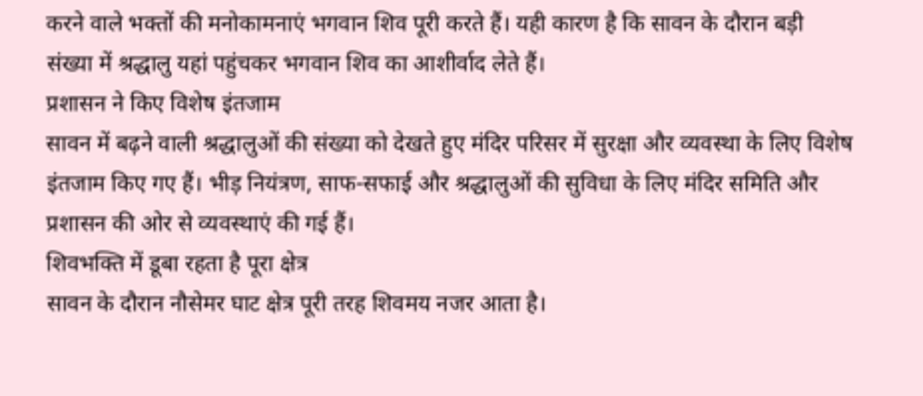करने वाले भक्तों की मनोकामनाएं भगवान शिव पूरी करते हैं। यही कारण है कि सावन के दौरान बड़ी संख्या में श्रद्धालु यहां पहुंचकर भगवान शिव का आशीर्वाद लेते हैं।
प्रशासन ने किए विशेष इंतजाम
सावन में बढ़ने वाली श्रद्धालुओं की संख्या को देखते हुए मंदिर परिसर में सुरक्षा और व्यवस्था के लिए विशेष इंतजाम किए गए हैं। भीड़ नियंत्रण, साफ-सफाई और श्रद्धालुओं की सुविधा के लिए मंदिर समिति और प्रशासन की ओर से व्यवस्थाएं की गई हैं।
शिवभक्ति में डूबा रहता है पूरा क्षेत्र
सावन के दौरान नौसेमर घाट क्षेत्र पूरी तरह शिवमय नजर आता है।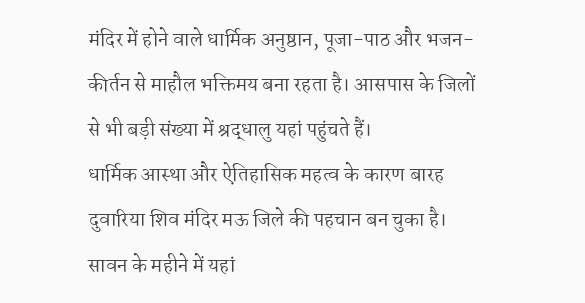मंदिर में होने वाले धार्मिक अनुष्ठान, पूजा-पाठ और भजन-कीर्तन से माहौल भक्तिमय बना रहता है। आसपास के जिलों से भी बड़ी संख्या में श्रद्धालु यहां पहुंचते हैं।
धार्मिक आस्था और ऐतिहासिक महत्व के कारण बारह दुवारिया शिव मंदिर मऊ जिले की पहचान बन चुका है। सावन के महीने में यहां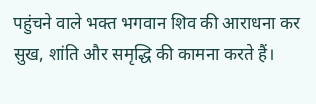पहुंचने वाले भक्त भगवान शिव की आराधना कर सुख, शांति और समृद्धि की कामना करते हैं।